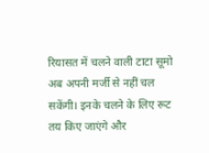रियासत में चलने वाली टाटा सूमो अब अपनी मर्जी से नहीं चल सकेंगी। इनके चलने के लिए रूट तय किए जाएंगे और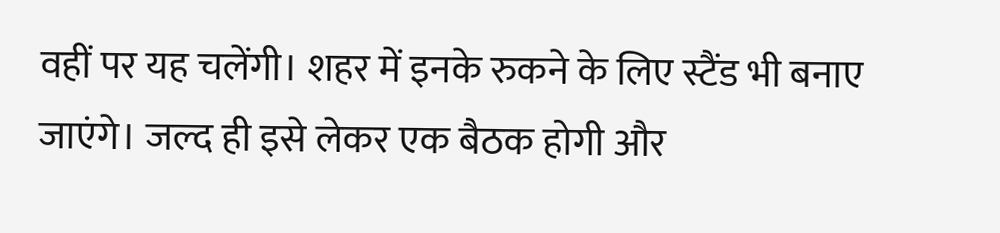वहीं पर यह चलेंगी। शहर में इनके रुकने के लिए स्टैंड भी बनाए जाएंगे। जल्द ही इसे लेकर एक बैठक होगी और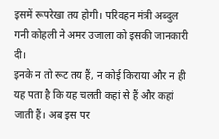इसमें रूपरेखा तय होगी। परिवहन मंत्री अब्दुल गनी कोहली ने अमर उजाला को इसकी जानकारी दी।
इनके न तो रूट तय हैं, न कोई किराया और न ही यह पता है कि यह चलती कहां से हैं और कहां जाती हैं। अब इस पर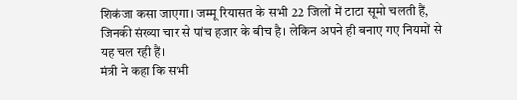शिकंजा कसा जाएगा। जम्मू रियासत के सभी 22 जिलों में टाटा सूमो चलती हैं, जिनकी संख्या चार से पांच हजार के बीच है। लेकिन अपने ही बनाए गए नियमों से यह चल रही हैं।
मंत्री ने कहा कि सभी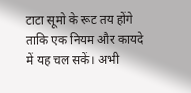टाटा सूमो के रूट तय होंगे ताकि एक नियम और कायदे में यह चल सकें। अभी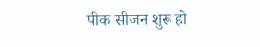पीक सीजन शुरू हो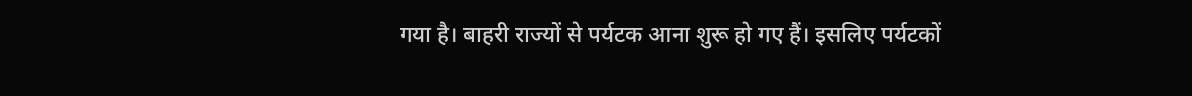गया है। बाहरी राज्यों से पर्यटक आना शुरू हो गए हैं। इसलिए पर्यटकों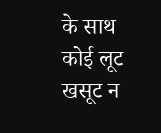के साथ कोई लूट खसूट न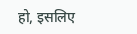हो, इसलिए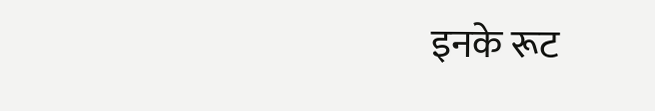इनके रूट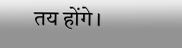तय होंगे।